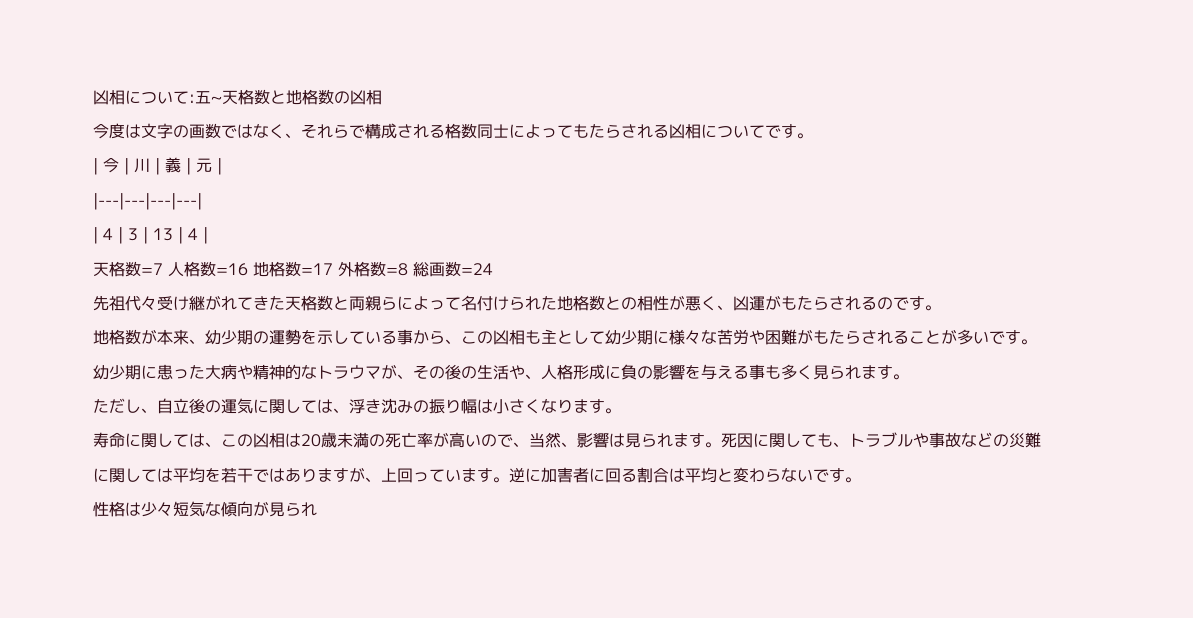凶相について:五~天格数と地格数の凶相
今度は文字の画数ではなく、それらで構成される格数同士によってもたらされる凶相についてです。
| 今 | 川 | 義 | 元 |
|---|---|---|---|
| 4 | 3 | 13 | 4 |
天格数=7 人格数=16 地格数=17 外格数=8 総画数=24
先祖代々受け継がれてきた天格数と両親らによって名付けられた地格数との相性が悪く、凶運がもたらされるのです。
地格数が本来、幼少期の運勢を示している事から、この凶相も主として幼少期に様々な苦労や困難がもたらされることが多いです。幼少期に患った大病や精神的なトラウマが、その後の生活や、人格形成に負の影響を与える事も多く見られます。
ただし、自立後の運気に関しては、浮き沈みの振り幅は小さくなります。
寿命に関しては、この凶相は20歳未満の死亡率が高いので、当然、影響は見られます。死因に関しても、トラブルや事故などの災難に関しては平均を若干ではありますが、上回っています。逆に加害者に回る割合は平均と変わらないです。
性格は少々短気な傾向が見られ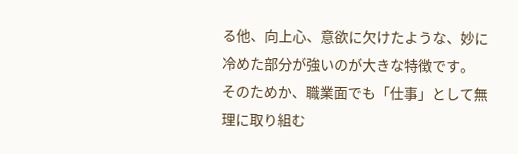る他、向上心、意欲に欠けたような、妙に冷めた部分が強いのが大きな特徴です。
そのためか、職業面でも「仕事」として無理に取り組む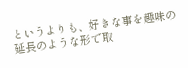というよりも、好きな事を趣味の延長のような形で取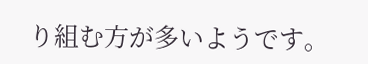り組む方が多いようです。